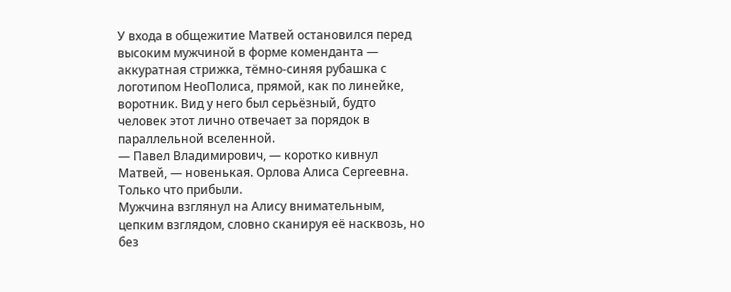У входа в общежитие Матвей остановился перед высоким мужчиной в форме коменданта — аккуратная стрижка, тёмно-синяя рубашка с логотипом НеоПолиса, прямой, как по линейке, воротник. Вид у него был серьёзный, будто человек этот лично отвечает за порядок в параллельной вселенной.
— Павел Владимирович, — коротко кивнул Матвей, — новенькая. Орлова Алиса Сергеевна. Только что прибыли.
Мужчина взглянул на Алису внимательным, цепким взглядом, словно сканируя её насквозь, но без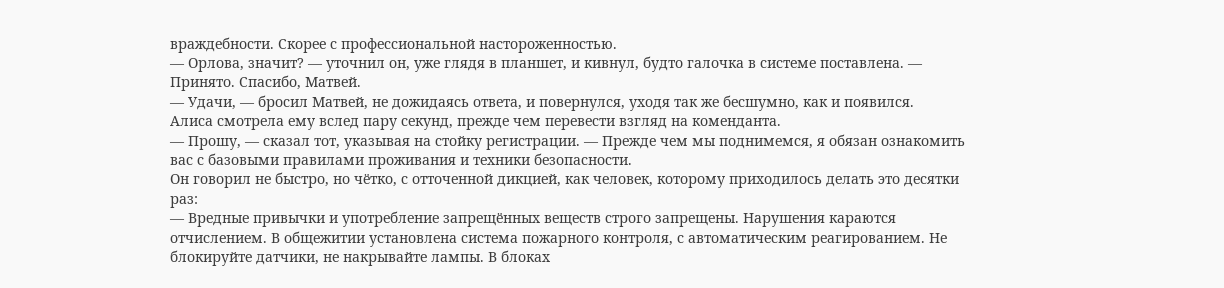враждебности. Скорее с профессиональной настороженностью.
— Орлова, значит? — уточнил он, уже глядя в планшет, и кивнул, будто галочка в системе поставлена. — Принято. Спасибо, Матвей.
— Удачи, — бросил Матвей, не дожидаясь ответа, и повернулся, уходя так же бесшумно, как и появился.
Алиса смотрела ему вслед пару секунд, прежде чем перевести взгляд на коменданта.
— Прошу, — сказал тот, указывая на стойку регистрации. — Прежде чем мы поднимемся, я обязан ознакомить вас с базовыми правилами проживания и техники безопасности.
Он говорил не быстро, но чётко, с отточенной дикцией, как человек, которому приходилось делать это десятки раз:
— Вредные привычки и употребление запрещённых веществ строго запрещены. Нарушения караются отчислением. В общежитии установлена система пожарного контроля, с автоматическим реагированием. Не блокируйте датчики, не накрывайте лампы. В блоках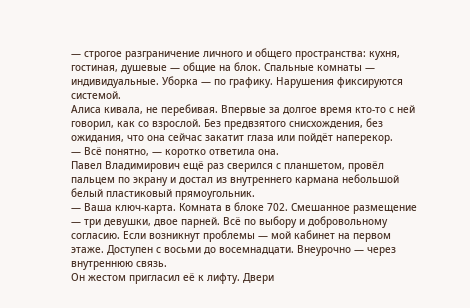— строгое разграничение личного и общего пространства: кухня, гостиная, душевые — общие на блок. Спальные комнаты — индивидуальные. Уборка — по графику. Нарушения фиксируются системой.
Алиса кивала, не перебивая. Впервые за долгое время кто-то с ней говорил, как со взрослой. Без предвзятого снисхождения, без ожидания, что она сейчас закатит глаза или пойдёт наперекор.
— Всё понятно, — коротко ответила она.
Павел Владимирович ещё раз сверился с планшетом, провёл пальцем по экрану и достал из внутреннего кармана небольшой белый пластиковый прямоугольник.
— Ваша ключ-карта. Комната в блоке 702. Смешанное размещение — три девушки, двое парней. Всё по выбору и добровольному согласию. Если возникнут проблемы — мой кабинет на первом этаже. Доступен с восьми до восемнадцати. Внеурочно — через внутреннюю связь.
Он жестом пригласил её к лифту. Двери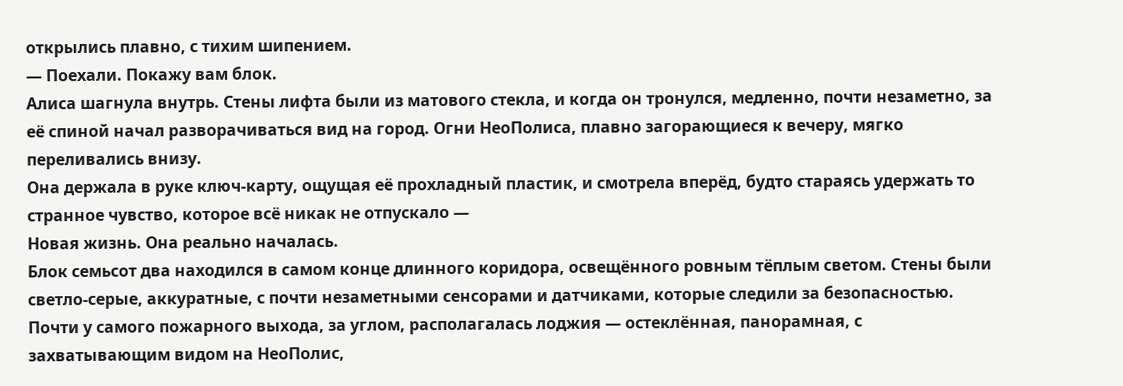открылись плавно, с тихим шипением.
— Поехали. Покажу вам блок.
Алиса шагнула внутрь. Стены лифта были из матового стекла, и когда он тронулся, медленно, почти незаметно, за её спиной начал разворачиваться вид на город. Огни НеоПолиса, плавно загорающиеся к вечеру, мягко переливались внизу.
Она держала в руке ключ-карту, ощущая её прохладный пластик, и смотрела вперёд, будто стараясь удержать то странное чувство, которое всё никак не отпускало —
Новая жизнь. Она реально началась.
Блок семьсот два находился в самом конце длинного коридора, освещённого ровным тёплым светом. Стены были светло-серые, аккуратные, с почти незаметными сенсорами и датчиками, которые следили за безопасностью. Почти у самого пожарного выхода, за углом, располагалась лоджия — остеклённая, панорамная, с захватывающим видом на НеоПолис,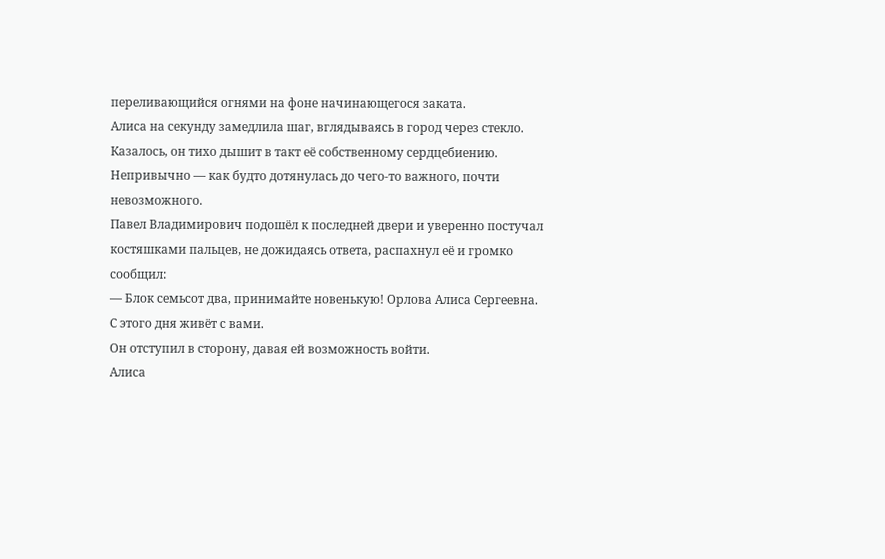переливающийся огнями на фоне начинающегося заката.
Алиса на секунду замедлила шаг, вглядываясь в город через стекло. Казалось, он тихо дышит в такт её собственному сердцебиению. Непривычно — как будто дотянулась до чего-то важного, почти невозможного.
Павел Владимирович подошёл к последней двери и уверенно постучал костяшками пальцев, не дожидаясь ответа, распахнул её и громко сообщил:
— Блок семьсот два, принимайте новенькую! Орлова Алиса Сергеевна. С этого дня живёт с вами.
Он отступил в сторону, давая ей возможность войти.
Алиса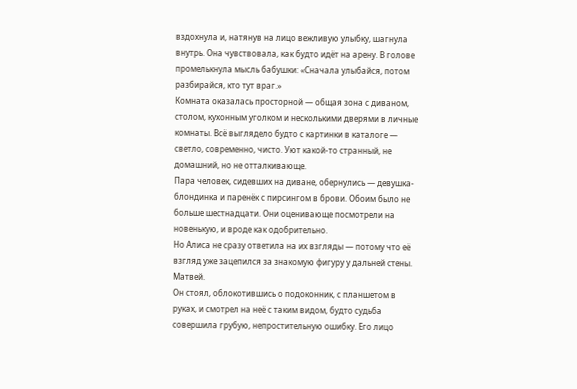вздохнула и, натянув на лицо вежливую улыбку, шагнула внутрь. Она чувствовала, как будто идёт на арену. В голове промелькнула мысль бабушки: «Сначала улыбайся, потом разбирайся, кто тут враг.»
Комната оказалась просторной — общая зона с диваном, столом, кухонным уголком и несколькими дверями в личные комнаты. Всё выглядело будто с картинки в каталоге — светло, современно, чисто. Уют какой-то странный, не домашний, но не отталкивающе.
Пара человек, сидевших на диване, обернулись — девушка-блондинка и паренёк с пирсингом в брови. Обоим было не больше шестнадцати. Они оценивающе посмотрели на новенькую, и вроде как одобрительно.
Но Алиса не сразу ответила на их взгляды — потому что её взгляд уже зацепился за знакомую фигуру у дальней стены. Матвей.
Он стоял, облокотившись о подоконник, с планшетом в руках, и смотрел на неё с таким видом, будто судьба совершила грубую, непростительную ошибку. Его лицо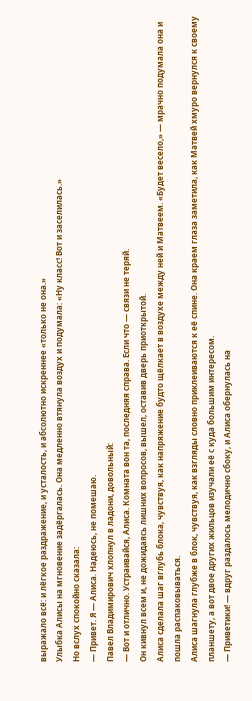выражало всё: и лёгкое раздражение, и усталость, и абсолютно искреннее «только не она.»
Улыбка Алисы на мгновение задёргалась. Она медленно втянула воздух и подумала: «Ну класс! Вот и заселилась.»
Но вслух спокойно сказала:
— Привет. Я — Алиса. Надеюсь, не помешаю.
Павел Владимирович хлопнул в ладони, довольный:
— Вот и отлично. Устраивайся, Алиса. Комната вон та, последняя справа. Если что — связи не теряй.
Он кивнул всем и, не дожидаясь лишних вопросов, вышел, оставив дверь приоткрытой.
Алиса сделала шаг вглубь блока, чувствуя, как напряжение будто щёлкает в воздухе между ней и Матвеем. «Будет весело,» — мрачно подумала она и пошла распаковываться.
Алиса шагнула глубже в блок, чувствуя, как взгляды словно приклеиваются к её спине. Она краем глаза заметила, как Матвей хмуро вернулся к своему планшету, а вот двое других жильцов изучали её с куда большим интересом.
— Приветики! — вдруг раздалось мелодично сбоку, и Алиса обернулась на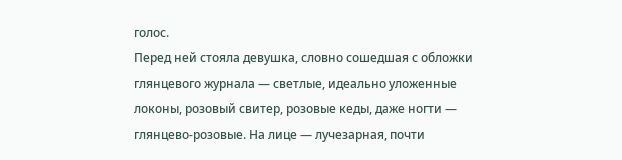голос.
Перед ней стояла девушка, словно сошедшая с обложки глянцевого журнала — светлые, идеально уложенные локоны, розовый свитер, розовые кеды, даже ногти — глянцево-розовые. На лице — лучезарная, почти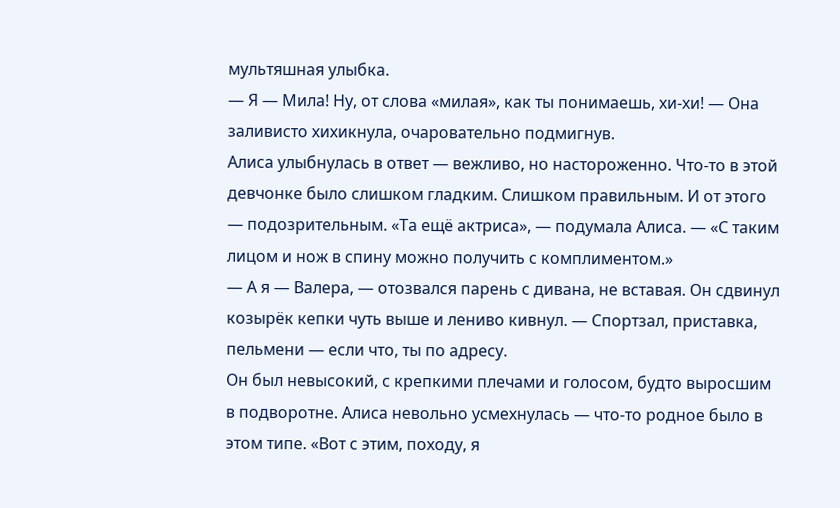мультяшная улыбка.
— Я — Мила! Ну, от слова «милая», как ты понимаешь, хи-хи! — Она заливисто хихикнула, очаровательно подмигнув.
Алиса улыбнулась в ответ — вежливо, но настороженно. Что-то в этой девчонке было слишком гладким. Слишком правильным. И от этого — подозрительным. «Та ещё актриса», — подумала Алиса. — «С таким лицом и нож в спину можно получить с комплиментом.»
— А я — Валера, — отозвался парень с дивана, не вставая. Он сдвинул козырёк кепки чуть выше и лениво кивнул. — Спортзал, приставка, пельмени — если что, ты по адресу.
Он был невысокий, с крепкими плечами и голосом, будто выросшим в подворотне. Алиса невольно усмехнулась — что-то родное было в этом типе. «Вот с этим, походу, я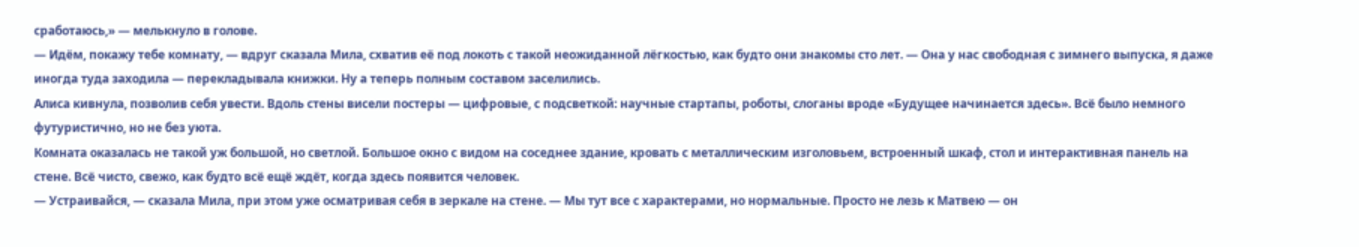сработаюсь,» — мелькнуло в голове.
— Идём, покажу тебе комнату, — вдруг сказала Мила, схватив её под локоть с такой неожиданной лёгкостью, как будто они знакомы сто лет. — Она у нас свободная с зимнего выпуска, я даже иногда туда заходила — перекладывала книжки. Ну а теперь полным составом заселились.
Алиса кивнула, позволив себя увести. Вдоль стены висели постеры — цифровые, с подсветкой: научные стартапы, роботы, слоганы вроде «Будущее начинается здесь». Всё было немного футуристично, но не без уюта.
Комната оказалась не такой уж большой, но светлой. Большое окно с видом на соседнее здание, кровать с металлическим изголовьем, встроенный шкаф, стол и интерактивная панель на стене. Всё чисто, свежо, как будто всё ещё ждёт, когда здесь появится человек.
— Устраивайся, — сказала Мила, при этом уже осматривая себя в зеркале на стене. — Мы тут все с характерами, но нормальные. Просто не лезь к Матвею — он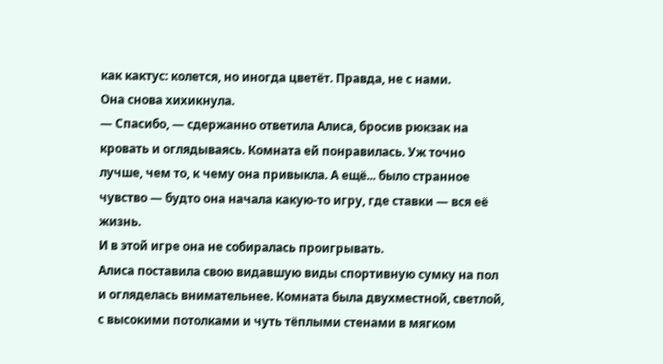как кактус: колется, но иногда цветёт. Правда, не с нами.
Она снова хихикнула.
— Спасибо, — сдержанно ответила Алиса, бросив рюкзак на кровать и оглядываясь. Комната ей понравилась. Уж точно лучше, чем то, к чему она привыкла. А ещё... было странное чувство — будто она начала какую-то игру, где ставки — вся её жизнь.
И в этой игре она не собиралась проигрывать.
Алиса поставила свою видавшую виды спортивную сумку на пол и огляделась внимательнее. Комната была двухместной, светлой, с высокими потолками и чуть тёплыми стенами в мягком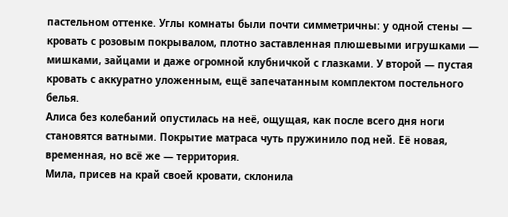пастельном оттенке. Углы комнаты были почти симметричны: у одной стены — кровать с розовым покрывалом, плотно заставленная плюшевыми игрушками — мишками, зайцами и даже огромной клубничкой с глазками. У второй — пустая кровать с аккуратно уложенным, ещё запечатанным комплектом постельного белья.
Алиса без колебаний опустилась на неё, ощущая, как после всего дня ноги становятся ватными. Покрытие матраса чуть пружинило под ней. Её новая, временная, но всё же — территория.
Мила, присев на край своей кровати, склонила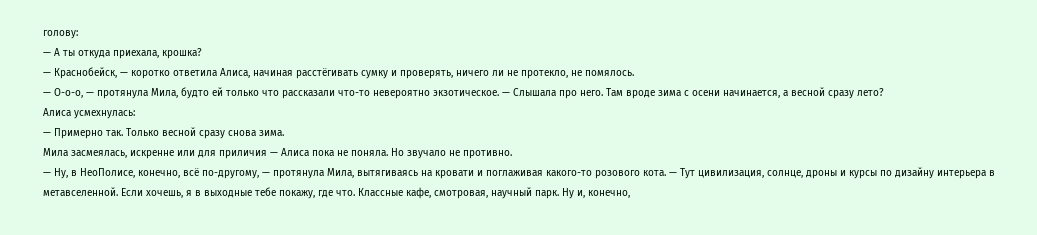голову:
— А ты откуда приехала, крошка?
— Краснобейск, — коротко ответила Алиса, начиная расстёгивать сумку и проверять, ничего ли не протекло, не помялось.
— О-о-о, — протянула Мила, будто ей только что рассказали что-то невероятно экзотическое. — Слышала про него. Там вроде зима с осени начинается, а весной сразу лето?
Алиса усмехнулась:
— Примерно так. Только весной сразу снова зима.
Мила засмеялась, искренне или для приличия — Алиса пока не поняла. Но звучало не противно.
— Ну, в НеоПолисе, конечно, всё по-другому, — протянула Мила, вытягиваясь на кровати и поглаживая какого-то розового кота. — Тут цивилизация, солнце, дроны и курсы по дизайну интерьера в метавселенной. Если хочешь, я в выходные тебе покажу, где что. Классные кафе, смотровая, научный парк. Ну и, конечно,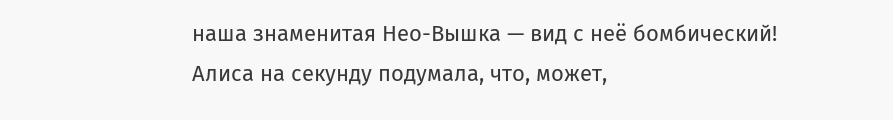наша знаменитая Нео-Вышка — вид с неё бомбический!
Алиса на секунду подумала, что, может,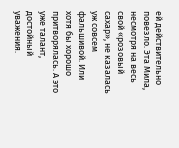ей действительно повезло. Эта Мила, несмотря на весь свой «розовый сахар», не казалась уж совсем фальшивой. Или хотя бы хорошо притворялась. А это уже талант, достойный уважения.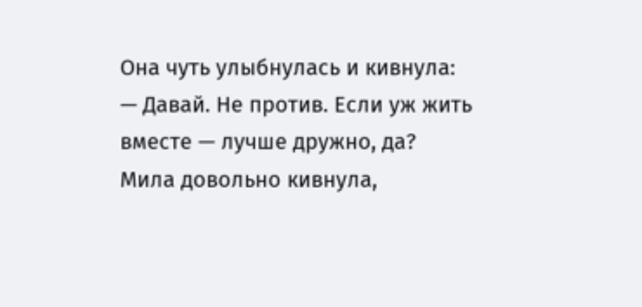Она чуть улыбнулась и кивнула:
— Давай. Не против. Если уж жить вместе — лучше дружно, да?
Мила довольно кивнула,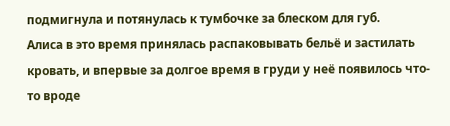подмигнула и потянулась к тумбочке за блеском для губ.
Алиса в это время принялась распаковывать бельё и застилать кровать, и впервые за долгое время в груди у неё появилось что-то вроде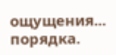ощущения... порядка.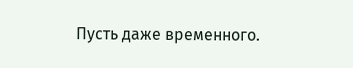Пусть даже временного.